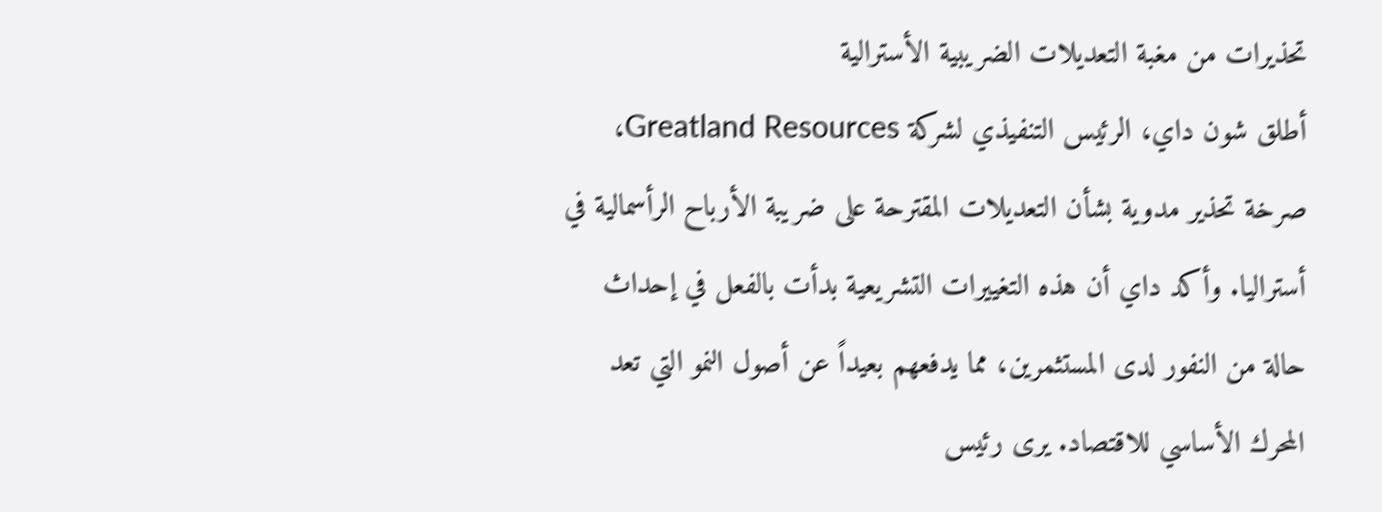تحذيرات من مغبة التعديلات الضريبية الأسترالية
أطلق شون داي، الرئيس التنفيذي لشركة Greatland Resources، صرخة تحذير مدوية بشأن التعديلات المقترحة على ضريبة الأرباح الرأسمالية في أستراليا. وأكد داي أن هذه التغييرات التشريعية بدأت بالفعل في إحداث حالة من النفور لدى المستثمرين، مما يدفعهم بعيداً عن أصول النمو التي تعد المحرك الأساسي للاقتصاد. يرى رئيس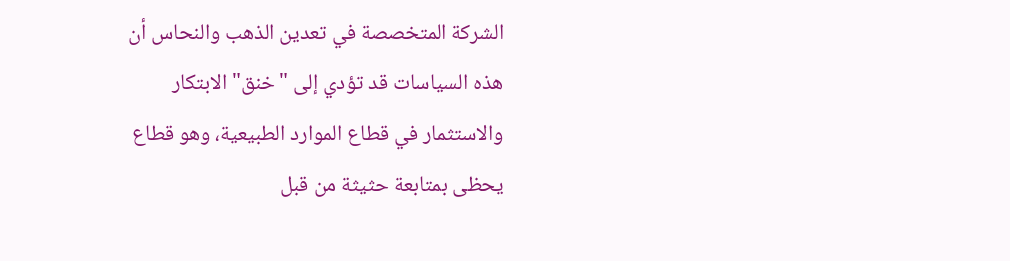الشركة المتخصصة في تعدين الذهب والنحاس أن هذه السياسات قد تؤدي إلى "خنق" الابتكار والاستثمار في قطاع الموارد الطبيعية، وهو قطاع يحظى بمتابعة حثيثة من قبل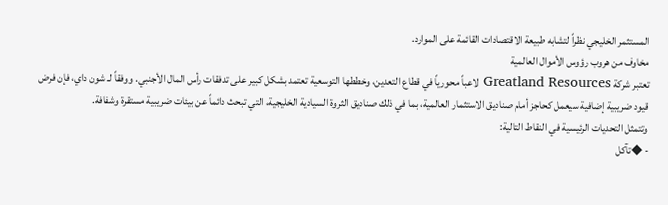المستثمر الخليجي نظراً لتشابه طبيعة الاقتصادات القائمة على الموارد.
مخاوف من هروب رؤوس الأموال العالمية
تعتبر شركة Greatland Resources لاعباً محورياً في قطاع التعدين، وخططها التوسعية تعتمد بشكل كبير على تدفقات رأس المال الأجنبي. ووفقاً لـ شون داي، فإن فرض قيود ضريبية إضافية سيعمل كحاجز أمام صناديق الاستثمار العالمية، بما في ذلك صناديق الثروة السيادية الخليجية، التي تبحث دائماً عن بيئات ضريبية مستقرة وشفافة.
وتتمثل التحديات الرئيسية في النقاط التالية:
- ◆تآكل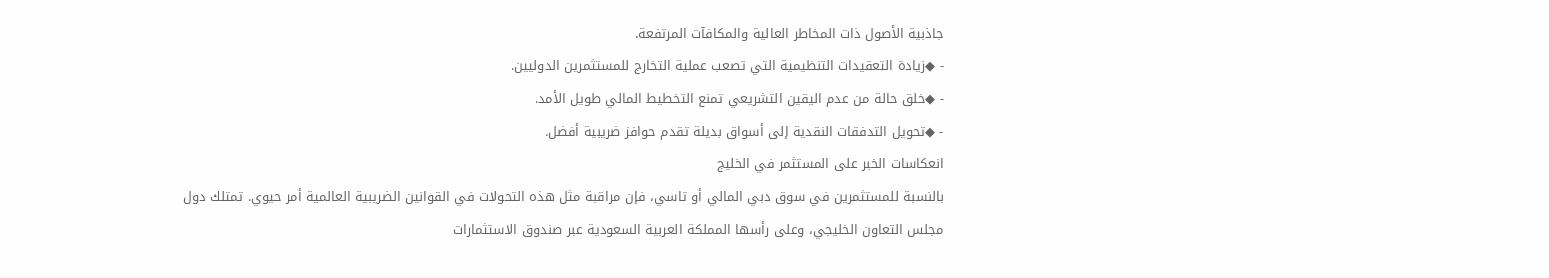جاذبية الأصول ذات المخاطر العالية والمكافآت المرتفعة.
- ◆زيادة التعقيدات التنظيمية التي تصعب عملية التخارج للمستثمرين الدوليين.
- ◆خلق حالة من عدم اليقين التشريعي تمنع التخطيط المالي طويل الأمد.
- ◆تحويل التدفقات النقدية إلى أسواق بديلة تقدم حوافز ضريبية أفضل.
انعكاسات الخبر على المستثمر في الخليج
بالنسبة للمستثمرين في سوق دبي المالي أو تاسي، فإن مراقبة مثل هذه التحولات في القوانين الضريبية العالمية أمر حيوي. تمتلك دول مجلس التعاون الخليجي، وعلى رأسها المملكة العربية السعودية عبر صندوق الاستثمارات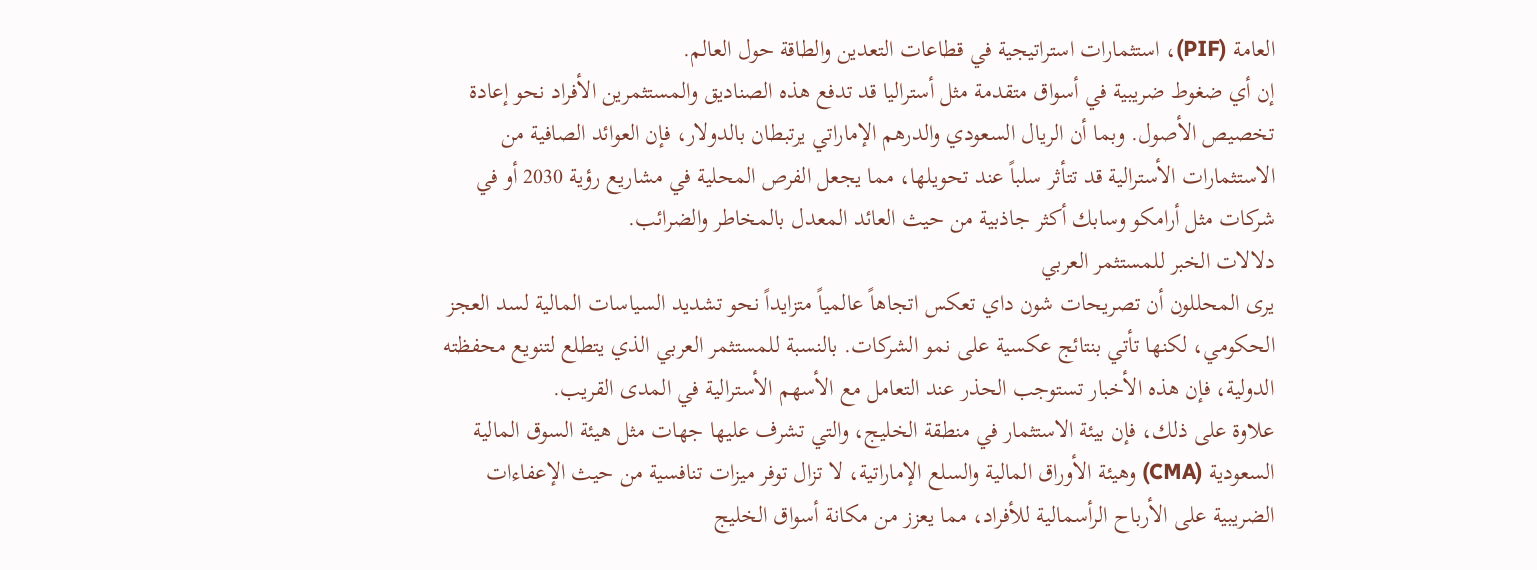العامة (PIF)، استثمارات استراتيجية في قطاعات التعدين والطاقة حول العالم.
إن أي ضغوط ضريبية في أسواق متقدمة مثل أستراليا قد تدفع هذه الصناديق والمستثمرين الأفراد نحو إعادة تخصيص الأصول. وبما أن الريال السعودي والدرهم الإماراتي يرتبطان بالدولار، فإن العوائد الصافية من الاستثمارات الأسترالية قد تتأثر سلباً عند تحويلها، مما يجعل الفرص المحلية في مشاريع رؤية 2030 أو في شركات مثل أرامكو وسابك أكثر جاذبية من حيث العائد المعدل بالمخاطر والضرائب.
دلالات الخبر للمستثمر العربي
يرى المحللون أن تصريحات شون داي تعكس اتجاهاً عالمياً متزايداً نحو تشديد السياسات المالية لسد العجز الحكومي، لكنها تأتي بنتائج عكسية على نمو الشركات. بالنسبة للمستثمر العربي الذي يتطلع لتنويع محفظته الدولية، فإن هذه الأخبار تستوجب الحذر عند التعامل مع الأسهم الأسترالية في المدى القريب.
علاوة على ذلك، فإن بيئة الاستثمار في منطقة الخليج، والتي تشرف عليها جهات مثل هيئة السوق المالية السعودية (CMA) وهيئة الأوراق المالية والسلع الإماراتية، لا تزال توفر ميزات تنافسية من حيث الإعفاءات الضريبية على الأرباح الرأسمالية للأفراد، مما يعزز من مكانة أسواق الخليج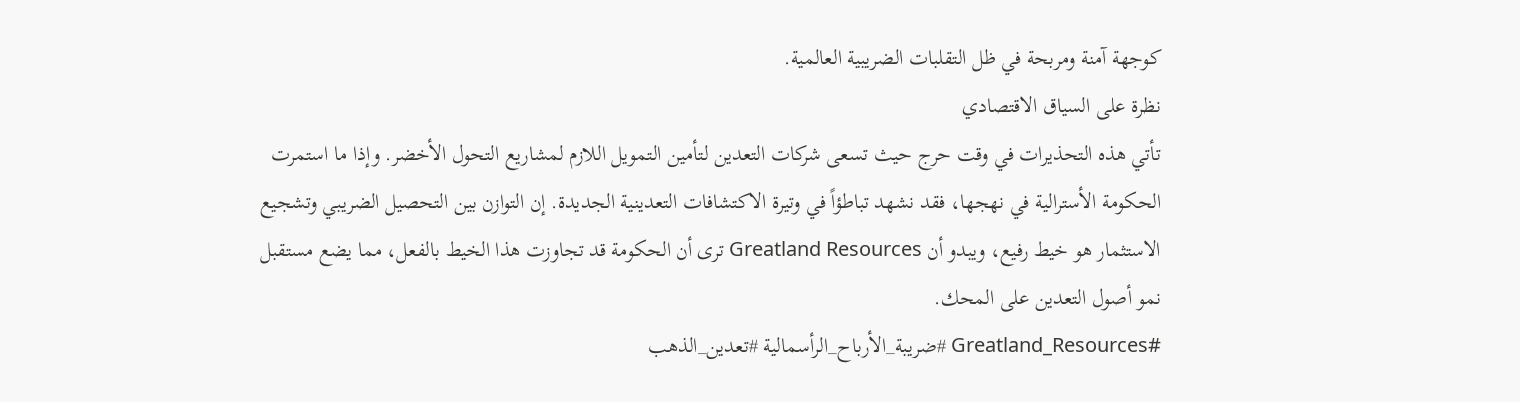كوجهة آمنة ومربحة في ظل التقلبات الضريبية العالمية.
نظرة على السياق الاقتصادي
تأتي هذه التحذيرات في وقت حرج حيث تسعى شركات التعدين لتأمين التمويل اللازم لمشاريع التحول الأخضر. وإذا ما استمرت الحكومة الأسترالية في نهجها، فقد نشهد تباطؤاً في وتيرة الاكتشافات التعدينية الجديدة. إن التوازن بين التحصيل الضريبي وتشجيع الاستثمار هو خيط رفيع، ويبدو أن Greatland Resources ترى أن الحكومة قد تجاوزت هذا الخيط بالفعل، مما يضع مستقبل نمو أصول التعدين على المحك.
#Greatland_Resources #ضريبة_الأرباح_الرأسمالية #تعدين_الذهب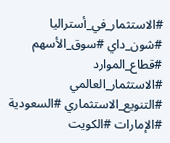#الاستثمار_في_أستراليا #شون_داي #سوق_الأسهم #قطاع_الموارد #الاستثمار_العالمي #التنويع_الاستثماري #السعودية #الإمارات #الكويت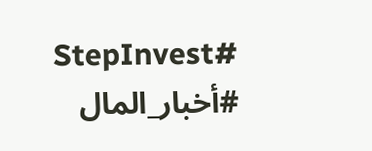#StepInvest #أخبار_المال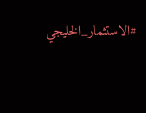#الاستثمار_الخليجي